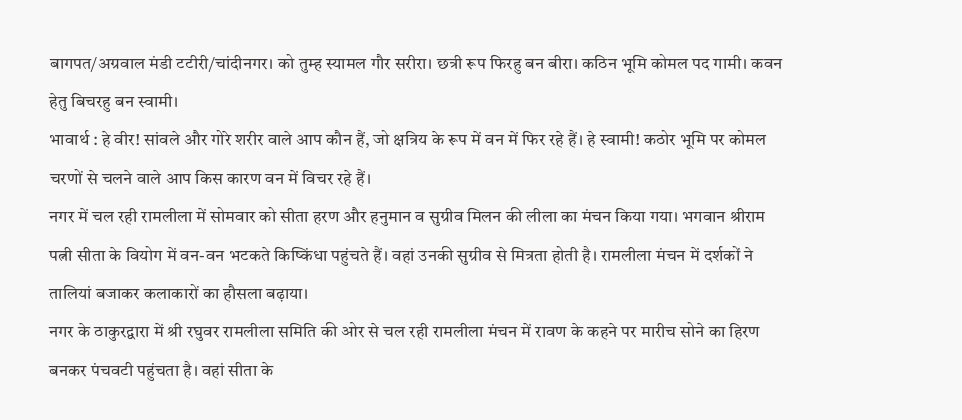बागपत/अग्रवाल मंडी टटीरी/चांदीनगर। को तुम्ह स्यामल गौर सरीरा। छत्री रूप फिरहु बन बीरा। कठिन भूमि कोमल पद गामी। कवन हेतु बिचरहु बन स्वामी।
भावार्थ : हे वीर! सांवले और गोरे शरीर वाले आप कौन हैं, जो क्षत्रिय के रूप में वन में फिर रहे हैं। हे स्वामी! कठोर भूमि पर कोमल चरणों से चलने वाले आप किस कारण वन में विचर रहे हैं।
नगर में चल रही रामलीला में सोमवार को सीता हरण और हनुमान व सुग्रीव मिलन की लीला का मंचन किया गया। भगवान श्रीराम पत्नी सीता के वियोग में वन-वन भटकते किष्किंधा पहुंचते हैं। वहां उनकी सुग्रीव से मित्रता होती है। रामलीला मंचन में दर्शकों ने तालियां बजाकर कलाकारों का हौसला बढ़ाया।
नगर के ठाकुरद्वारा में श्री रघुवर रामलीला समिति की ओर से चल रही रामलीला मंचन में रावण के कहने पर मारीच सोने का हिरण बनकर पंचवटी पहुंचता है। वहां सीता के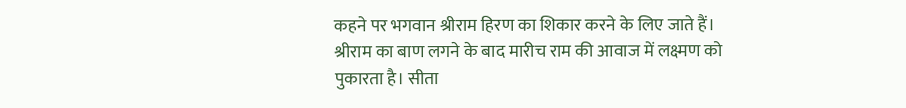कहने पर भगवान श्रीराम हिरण का शिकार करने के लिए जाते हैं। श्रीराम का बाण लगने के बाद मारीच राम की आवाज में लक्ष्मण को पुकारता है। सीता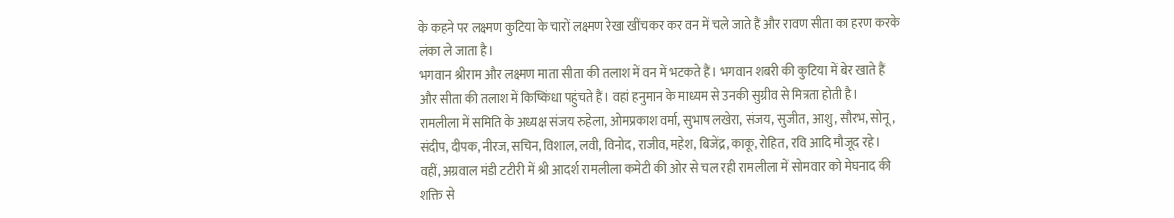के कहने पर लक्ष्मण कुटिया के चारों लक्ष्मण रेखा खींचकर कर वन में चले जाते हैं और रावण सीता का हरण करके लंका ले जाता है।
भगवान श्रीराम और लक्ष्मण माता सीता की तलाश में वन में भटकते हैं। भगवान शबरी की कुटिया में बेर खाते हैं और सीता की तलाश में किष्किंधा पहुंचते हैं। वहां हनुमान के माध्यम से उनकी सुग्रीव से मित्रता होती है। रामलीला में समिति के अध्यक्ष संजय रुहेला, ओमप्रकाश वर्मा, सुभाष लखेरा, संजय, सुजीत, आशु, सौरभ, सोनू, संदीप, दीपक, नीरज, सचिन, विशाल, लवी, विनोद, राजीव, महेश, बिजेंद्र, काकू, रोहित, रवि आदि मौजूद रहे।
वहीं, अग्रवाल मंडी टटीरी में श्री आदर्श रामलीला कमेटी की ओर से चल रही रामलीला में सोमवार को मेघनाद की शक्ति से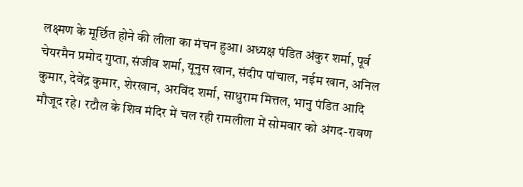लक्ष्मण के मूर्छित होने की लीला का मंचन हुआ। अध्यक्ष पंडित अंकुर शर्मा, पूर्व चेयरमैन प्रमोद गुप्ता, संजीव शर्मा, यूनुस खान, संदीप पांचाल, नईम खान, अनिल कुमार, देवेंद्र कुमार, शेरखान, अरविंद शर्मा, साधुराम मित्तल, भानु पंडित आदि मौजूद रहे। रटौल के शिव मंदिर में चल रही रामलीला में सोमवार को अंगद-रावण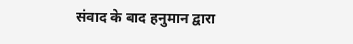संवाद के बाद हनुमान द्वारा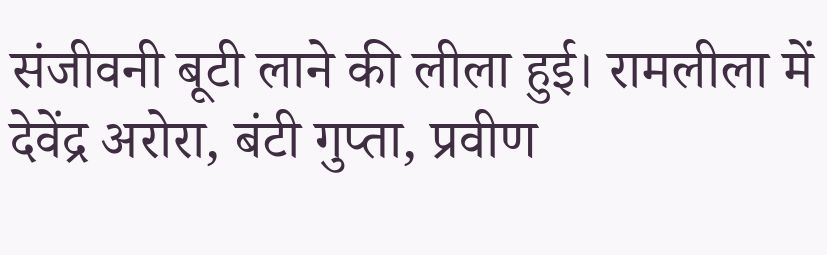संजीवनी बूटी लाने की लीला हुई। रामलीला में देवेंद्र अरोरा, बंटी गुप्ता, प्रवीण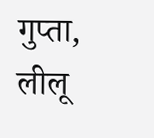गुप्ता, लीलू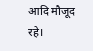आदि मौजूद रहे।